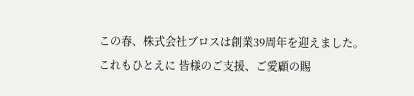この春、株式会社ブロスは創業39周年を迎えました。
これもひとえに 皆様のご支援、ご愛顧の賜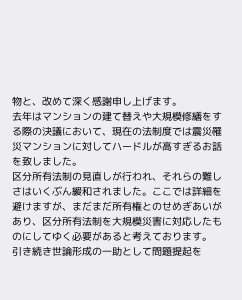物と、改めて深く感謝申し上げます。
去年はマンションの建て替えや大規模修繕をする際の決議において、現在の法制度では震災罹災マンションに対してハードルが高すぎるお話を致しました。
区分所有法制の見直しが行われ、それらの難しさはいくぶん緩和されました。ここでは詳細を避けますが、まだまだ所有権とのせめぎあいがあり、区分所有法制を大規模災害に対応したものにしてゆく必要があると考えております。
引き続き世論形成の一助として問題提起を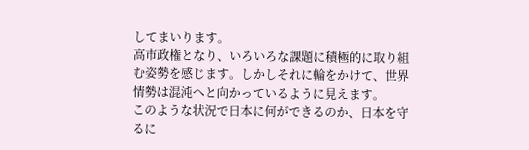してまいります。
高市政権となり、いろいろな課題に積極的に取り組む姿勢を感じます。しかしそれに輪をかけて、世界情勢は混沌へと向かっているように見えます。
このような状況で日本に何ができるのか、日本を守るに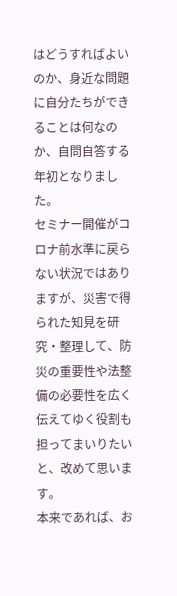はどうすればよいのか、身近な問題に自分たちができることは何なのか、自問自答する年初となりました。
セミナー開催がコロナ前水準に戻らない状況ではありますが、災害で得られた知見を研究・整理して、防災の重要性や法整備の必要性を広く伝えてゆく役割も担ってまいりたいと、改めて思います。
本来であれば、お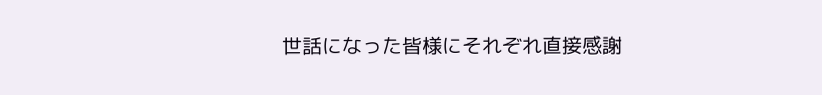世話になった皆様にそれぞれ直接感謝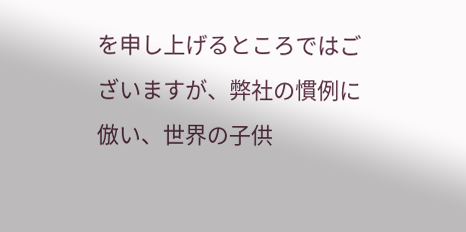を申し上げるところではございますが、弊社の慣例に倣い、世界の子供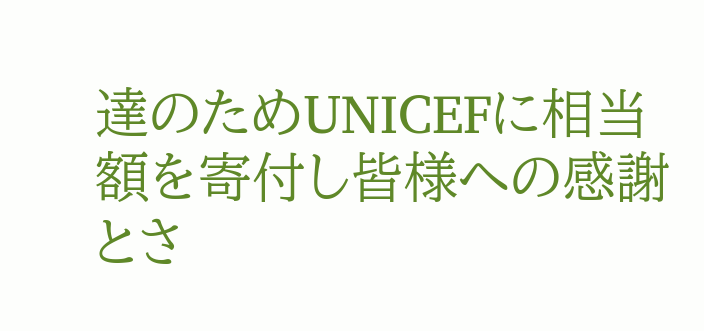達のためUNICEFに相当額を寄付し皆様への感謝とさ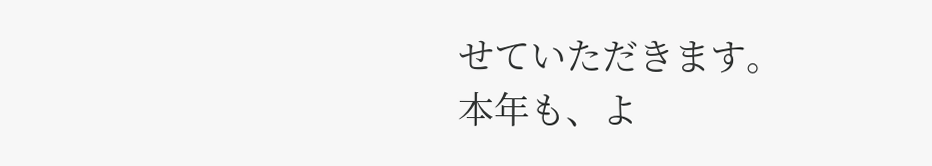せていただきます。
本年も、よ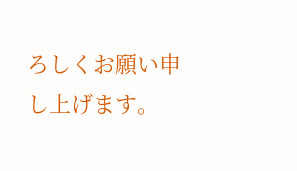ろしくお願い申し上げます。